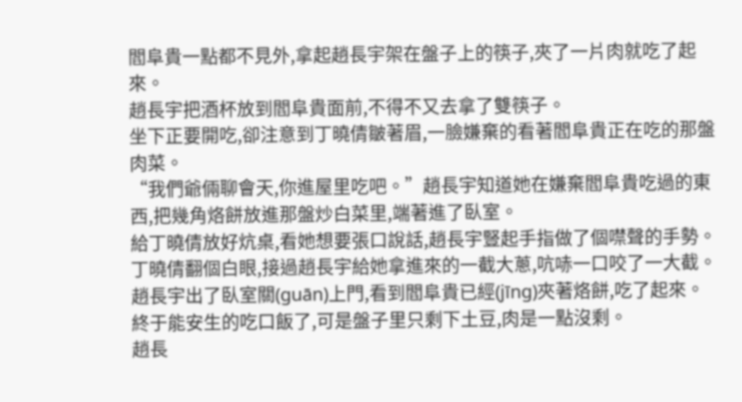閻阜貴一點都不見外,拿起趙長宇架在盤子上的筷子,夾了一片肉就吃了起來。
趙長宇把酒杯放到閻阜貴面前,不得不又去拿了雙筷子。
坐下正要開吃,卻注意到丁曉倩皺著眉,一臉嫌棄的看著閻阜貴正在吃的那盤肉菜。
“我們爺倆聊會天,你進屋里吃吧。”趙長宇知道她在嫌棄閻阜貴吃過的東西,把幾角烙餅放進那盤炒白菜里,端著進了臥室。
給丁曉倩放好炕桌,看她想要張口說話,趙長宇豎起手指做了個噤聲的手勢。
丁曉倩翻個白眼,接過趙長宇給她拿進來的一截大蔥,吭哧一口咬了一大截。
趙長宇出了臥室關(guān)上門,看到閻阜貴已經(jīng)夾著烙餅,吃了起來。
終于能安生的吃口飯了,可是盤子里只剩下土豆,肉是一點沒剩。
趙長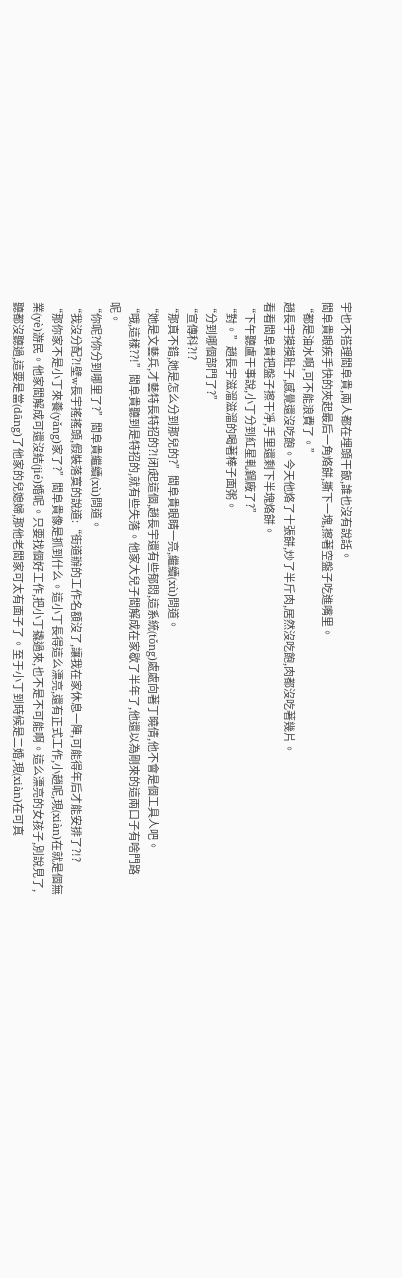宇也不搭理閻阜貴,兩人都在埋頭干飯,誰也沒有說話。
閻阜貴眼疾手快的夾起最后一角烙餅,撕下一塊,擦著空盤子吃進嘴里。
“都是油水啊,可不能浪費了。”
趙長宇摸摸肚子,感覺還沒吃飽。今天他烙了十張餅,炒了半斤肉,居然沒吃飽,肉都沒吃著幾片。
看看閻阜貴把盤子擦干凈,手里還剩下半塊烙餅。
“下午聽盧干事說,小丁分到紅星軋鋼廠了?”
“對。”趙長宇滋溜滋溜的喝著棒子面粥。
“分到哪個部門了?”
“宣傳科?!?
“那真不錯,她是怎么分到那兒的?”閻阜貴眼睛一亮,繼續(xù)問道。
“她是文藝兵,才藝特長特招的?!闭f起這個,趙長宇還有些郁悶,這系統(tǒng)處處向著丁曉倩,他不會是個工具人吧。
“哦,這樣??!”閻阜貴聽到是特招的,就有些失落。他家大兒子閻解成在家歇了半年了,他還以為剛來的這兩口子有啥門路呢。
“你呢?你分到哪里了?”閻阜貴繼續(xù)問道。
“我沒分配?!壁w長宇搖搖頭,假裝落寞的說道:“街道辦的工作名額沒了,讓我在家休息一陣,可能得年后才能安排了?!?
“那你家不是小丁來養(yǎng)家了?”閻阜貴像是抓到什么。這小丁長得這么漂亮,還有正式工作,小趙呢,現(xiàn)在就是個無業(yè)游民。他家閻解成可還沒結(jié)婚呢。只要找個好工作,把小丁撬過來,也不是不可能啊。這么漂亮的女孩子,別說見了,聽都沒聽過,這要是當(dāng)了他家的兒媳婦,那他老閻家可太有面子了。至于小丁到時候是二婚,現(xiàn)在可真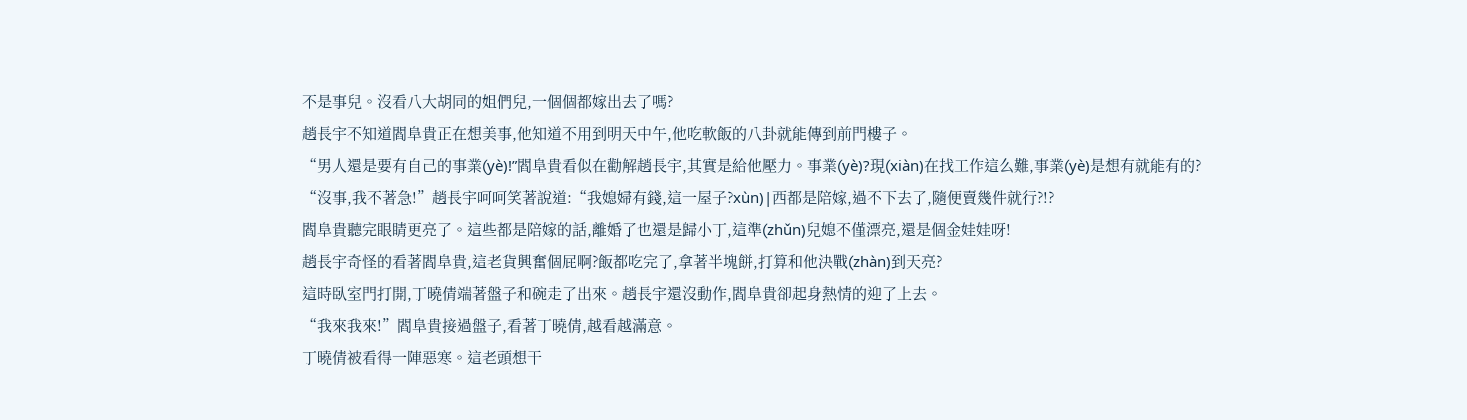不是事兒。沒看八大胡同的姐們兒,一個個都嫁出去了嗎?
趙長宇不知道閻阜貴正在想美事,他知道不用到明天中午,他吃軟飯的八卦就能傳到前門樓子。
“男人還是要有自己的事業(yè)!”閻阜貴看似在勸解趙長宇,其實是給他壓力。事業(yè)?現(xiàn)在找工作這么難,事業(yè)是想有就能有的?
“沒事,我不著急!”趙長宇呵呵笑著說道:“我媳婦有錢,這一屋子?xùn)|西都是陪嫁,過不下去了,隨便賣幾件就行?!?
閻阜貴聽完眼睛更亮了。這些都是陪嫁的話,離婚了也還是歸小丁,這準(zhǔn)兒媳不僅漂亮,還是個金娃娃呀!
趙長宇奇怪的看著閻阜貴,這老貨興奮個屁啊?飯都吃完了,拿著半塊餅,打算和他決戰(zhàn)到天亮?
這時臥室門打開,丁曉倩端著盤子和碗走了出來。趙長宇還沒動作,閻阜貴卻起身熱情的迎了上去。
“我來我來!”閻阜貴接過盤子,看著丁曉倩,越看越滿意。
丁曉倩被看得一陣惡寒。這老頭想干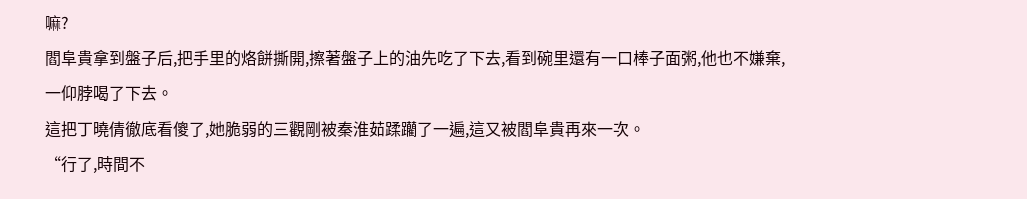嘛?
閻阜貴拿到盤子后,把手里的烙餅撕開,擦著盤子上的油先吃了下去,看到碗里還有一口棒子面粥,他也不嫌棄,一仰脖喝了下去。
這把丁曉倩徹底看傻了,她脆弱的三觀剛被秦淮茹蹂躪了一遍,這又被閻阜貴再來一次。
“行了,時間不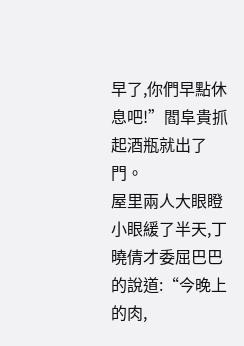早了,你們早點休息吧!”閻阜貴抓起酒瓶就出了門。
屋里兩人大眼瞪小眼緩了半天,丁曉倩才委屈巴巴的說道:“今晚上的肉,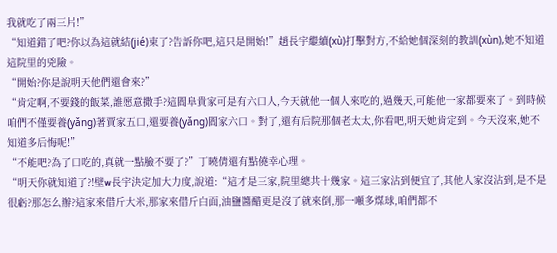我就吃了兩三片!”
“知道錯了吧?你以為這就結(jié)束了?告訴你吧,這只是開始!”趙長宇繼續(xù)打擊對方,不給她個深刻的教訓(xùn),她不知道這院里的兇險。
“開始?你是說明天他們還會來?”
“肯定啊,不要錢的飯菜,誰愿意撒手?這閻阜貴家可是有六口人,今天就他一個人來吃的,過幾天,可能他一家都要來了。到時候咱們不僅要養(yǎng)著賈家五口,還要養(yǎng)閻家六口。對了,還有后院那個老太太,你看吧,明天她肯定到。今天沒來,她不知道多后悔呢!”
“不能吧?為了口吃的,真就一點臉不要了?”丁曉倩還有點僥幸心理。
“明天你就知道了?!壁w長宇決定加大力度,說道:“這才是三家,院里總共十幾家。這三家沾到便宜了,其他人家沒沾到,是不是很虧?那怎么辦?這家來借斤大米,那家來借斤白面,油鹽醬醋更是沒了就來倒,那一噸多煤球,咱們都不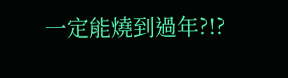一定能燒到過年?!?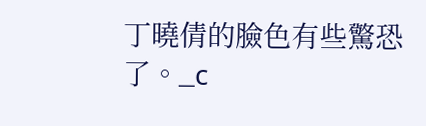丁曉倩的臉色有些驚恐了。_c